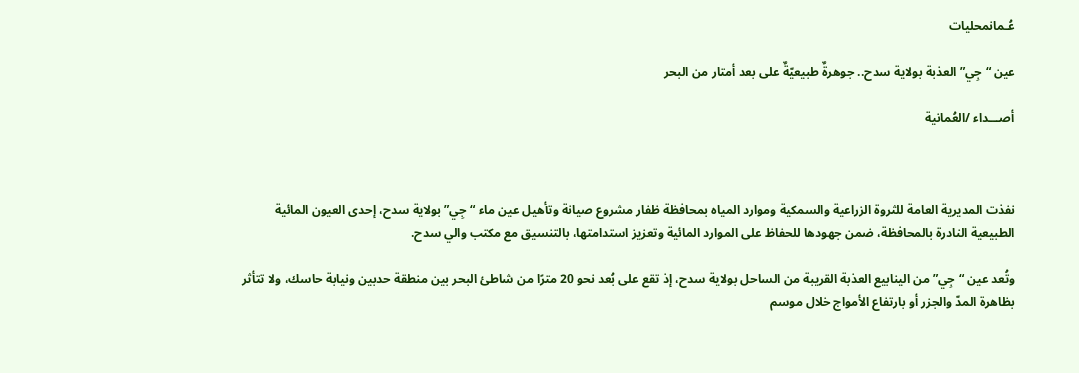عُـمانمحليات

عين “جِي” العذبة بولاية سدح.. جوهرةٌ طبيعيّةٌ على بعد أمتار من البحر

أصـــداء /العُمانية



نفذت المديرية العامة للثروة الزراعية والسمكية وموارد المياه بمحافظة ظفار مشروع صيانة وتأهيل عين ماء “جِي” بولاية سدح، إحدى العيون المائية الطبيعية النادرة بالمحافظة، ضمن جهودها للحفاظ على الموارد المائية وتعزيز استدامتها، بالتنسيق مع مكتب والي سدح.

وتُعد عين “جِي” من الينابيع العذبة القريبة من الساحل بولاية سدح، إذ تقع على بُعد نحو 20 مترًا من شاطئ البحر بين منطقة حدبين ونيابة حاسك، ولا تتأثر بظاهرة المدّ والجزر أو بارتفاع الأمواج خلال موسم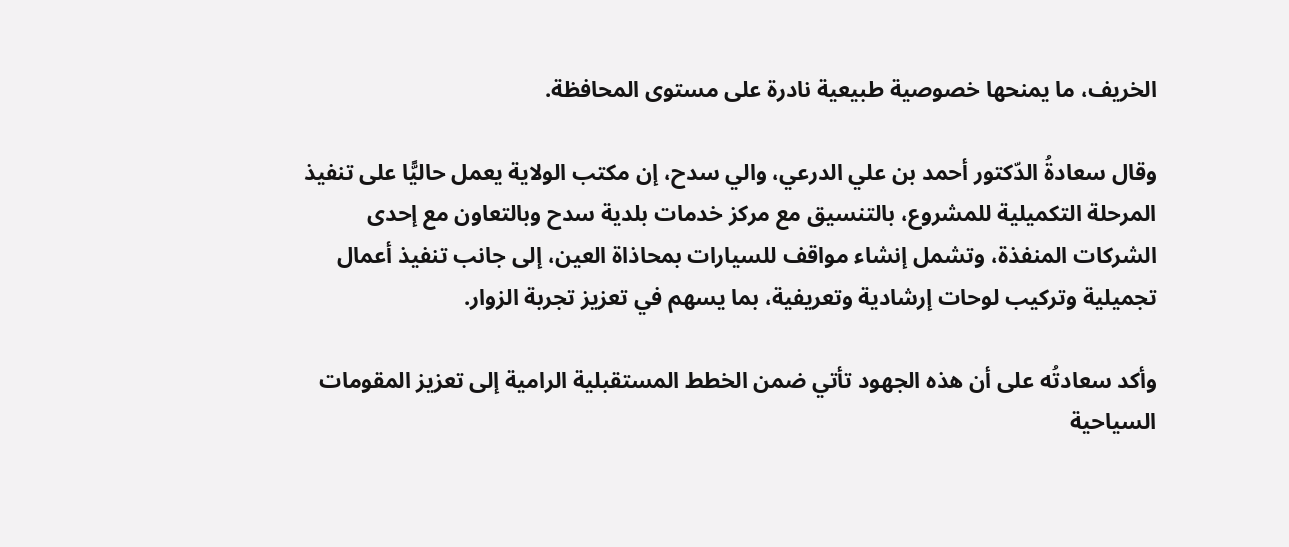الخريف، ما يمنحها خصوصية طبيعية نادرة على مستوى المحافظة.

وقال سعادةُ الدّكتور أحمد بن علي الدرعي، والي سدح، إن مكتب الولاية يعمل حاليًّا على تنفيذ المرحلة التكميلية للمشروع، بالتنسيق مع مركز خدمات بلدية سدح وبالتعاون مع إحدى الشركات المنفذة، وتشمل إنشاء مواقف للسيارات بمحاذاة العين، إلى جانب تنفيذ أعمال تجميلية وتركيب لوحات إرشادية وتعريفية، بما يسهم في تعزيز تجربة الزوار.

وأكد سعادتُه على أن هذه الجهود تأتي ضمن الخطط المستقبلية الرامية إلى تعزيز المقومات السياحية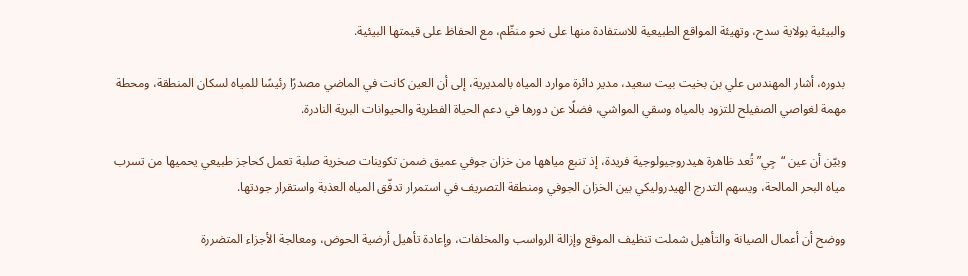والبيئية بولاية سدح، وتهيئة المواقع الطبيعية للاستفادة منها على نحو منظّم، مع الحفاظ على قيمتها البيئية.

بدوره، أشار المهندس علي بن بخيت بيت سعيد، مدير دائرة موارد المياه بالمديرية، إلى أن العين كانت في الماضي مصدرًا رئيسًا للمياه لسكان المنطقة، ومحطة مهمة لغواصي الصفيلح للتزود بالمياه وسقي المواشي، فضلًا عن دورها في دعم الحياة الفطرية والحيوانات البرية النادرة.

وبيّن أن عين “جِي” تُعد ظاهرة هيدروجيولوجية فريدة، إذ تنبع مياهها من خزان جوفي عميق ضمن تكوينات صخرية صلبة تعمل كحاجز طبيعي يحميها من تسرب مياه البحر المالحة، ويسهم التدرج الهيدروليكي بين الخزان الجوفي ومنطقة التصريف في استمرار تدفّق المياه العذبة واستقرار جودتها.

ووضح أن أعمال الصيانة والتأهيل شملت تنظيف الموقع وإزالة الرواسب والمخلفات، وإعادة تأهيل أرضية الحوض، ومعالجة الأجزاء المتضررة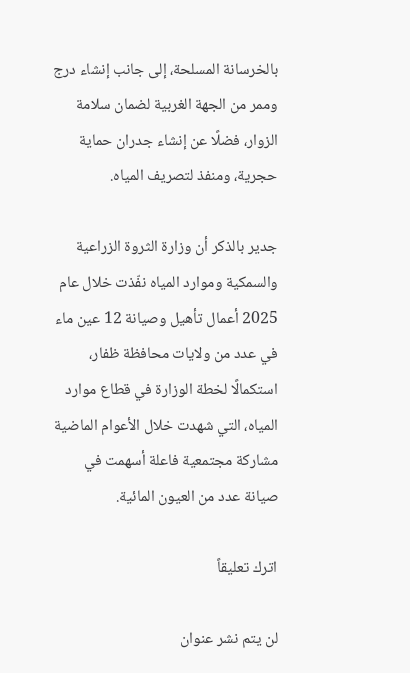بالخرسانة المسلحة، إلى جانب إنشاء درج وممر من الجهة الغربية لضمان سلامة الزوار، فضلًا عن إنشاء جدران حماية حجرية، ومنفذ لتصريف المياه.

جدير بالذكر أن وزارة الثروة الزراعية والسمكية وموارد المياه نفّذت خلال عام 2025 أعمال تأهيل وصيانة 12 عين ماء في عدد من ولايات محافظة ظفار، استكمالًا لخطة الوزارة في قطاع موارد المياه، التي شهدت خلال الأعوام الماضية مشاركة مجتمعية فاعلة أسهمت في صيانة عدد من العيون المائية.

اترك تعليقاً

لن يتم نشر عنوان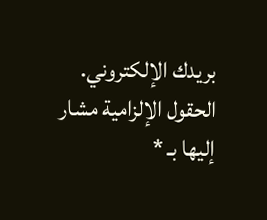بريدك الإلكتروني. الحقول الإلزامية مشار إليها بـ *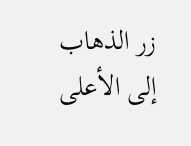زر الذهاب إلى الأعلى